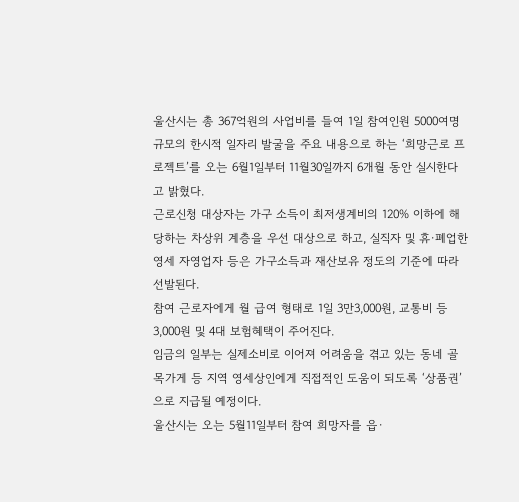울산시는 총 367억원의 사업비를 들여 1일 참여인원 5000여명 규모의 한시적 일자리 발굴을 주요 내용으로 하는 ‘희망근로 프로젝트’를 오는 6월1일부터 11월30일까지 6개월 동안 실시한다고 밝혔다.
근로신청 대상자는 가구 소득이 최저생계비의 120% 이하에 해당하는 차상위 계층을 우선 대상으로 하고, 실직자 및 휴·폐업한 영세 자영업자 등은 가구소득과 재산보유 정도의 기준에 따라 선발된다.
참여 근로자에게 월 급여 형태로 1일 3만3,000원, 교통비 등 3,000원 및 4대 보험혜택이 주어진다.
임금의 일부는 실제소비로 이어져 어려움을 겪고 있는 동네 골목가게 등 지역 영세상인에게 직접적인 도움이 되도록 ‘상품권’으로 지급될 예정이다.
울산시는 오는 5월11일부터 참여 희망자를 읍·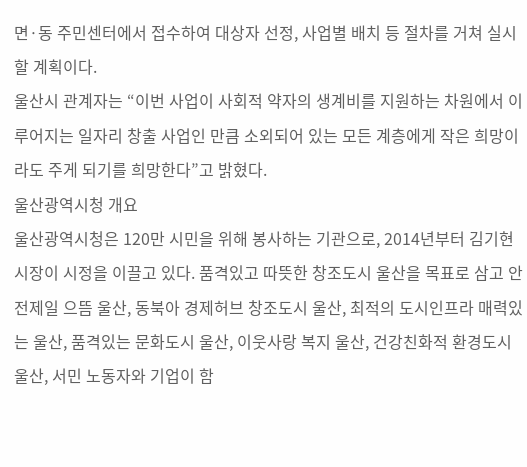면·동 주민센터에서 접수하여 대상자 선정, 사업별 배치 등 절차를 거쳐 실시할 계획이다.
울산시 관계자는 “이번 사업이 사회적 약자의 생계비를 지원하는 차원에서 이루어지는 일자리 창출 사업인 만큼 소외되어 있는 모든 계층에게 작은 희망이라도 주게 되기를 희망한다”고 밝혔다.
울산광역시청 개요
울산광역시청은 120만 시민을 위해 봉사하는 기관으로, 2014년부터 김기현 시장이 시정을 이끌고 있다. 품격있고 따뜻한 창조도시 울산을 목표로 삼고 안전제일 으뜸 울산, 동북아 경제허브 창조도시 울산, 최적의 도시인프라 매력있는 울산, 품격있는 문화도시 울산, 이웃사랑 복지 울산, 건강친화적 환경도시 울산, 서민 노동자와 기업이 함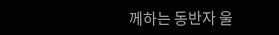께하는 동반자 울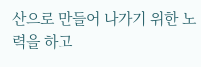산으로 만들어 나가기 위한 노력을 하고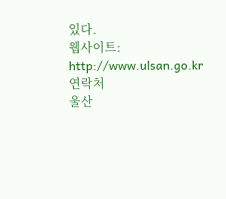있다.
웹사이트: http://www.ulsan.go.kr
연락처
울산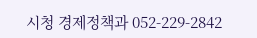시청 경제정책과 052-229-2842